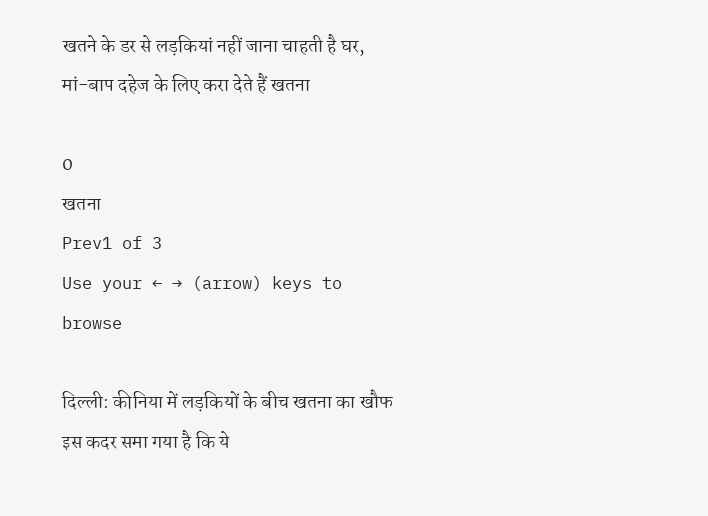खतने के डर से लड़कियां नहीं जाना चाहती है घर, मां-बाप दहेज के लिए करा देते हैं खतना

0
खतना
Prev1 of 3
Use your ← → (arrow) keys to browse

दिल्ली: कीनिया में लड़कियों के बीच खतना का खौफ इस कदर समा गया है कि ये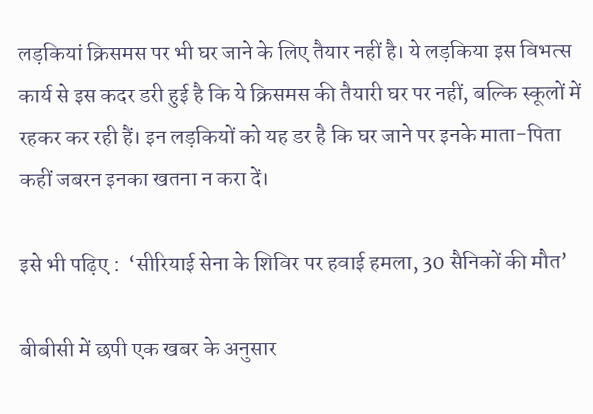लड़कियां क्रिसमस पर भी घर जाने के लिए तैयार नहीं है। ये लड़किया इस विभत्स कार्य से इस कदर डरी हुई है कि ये क्रिसमस की तैयारी घर पर नहीं, बल्कि स्कूलों में रहकर कर रही हैं। इन लड़कियों को यह डर है कि घर जाने पर इनके माता-पिता कहीं जबरन इनका खतना न करा दें।

इसे भी पढ़िए :  ‘सीरियाई सेना के शिविर पर हवाई हमला, 30 सैनिकों की मौत’

बीबीसी में छपी एक खबर के अनुसार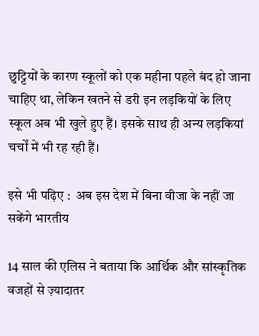छुट्टियों के कारण स्कूलों को एक महीना पहले बंद हो जाना चाहिए था, लेकिन खतने से डरी इन लड़कियों के लिए स्कूल अब भी खुले हुए हैं। इसके साथ ही अन्य लड़कियां चर्चों में भी रह रही हैं।

इसे भी पढ़िए :  अब इस देश में बिना वीजा के नहीं जा सकेंगे भारतीय

14 साल की एलिस ने बताया कि आर्थिक और सांस्कृतिक वजहों से ज़्यादातर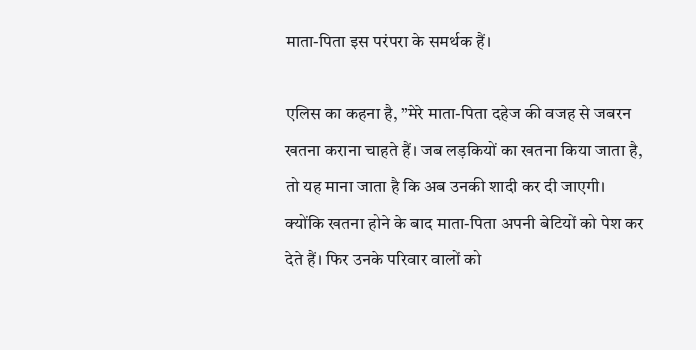माता-पिता इस परंपरा के समर्थक हैं।

एलिस का कहना है, ”मेरे माता-पिता दहेज की वजह से जबरन खतना कराना चाहते हैं। जब लड़कियों का खतना किया जाता है, तो यह माना जाता है कि अब उनकी शादी कर दी जाएगी। क्योंकि खतना होने के बाद माता-पिता अपनी बेटियों को पेश कर देते हैं। फिर उनके परिवार वालों को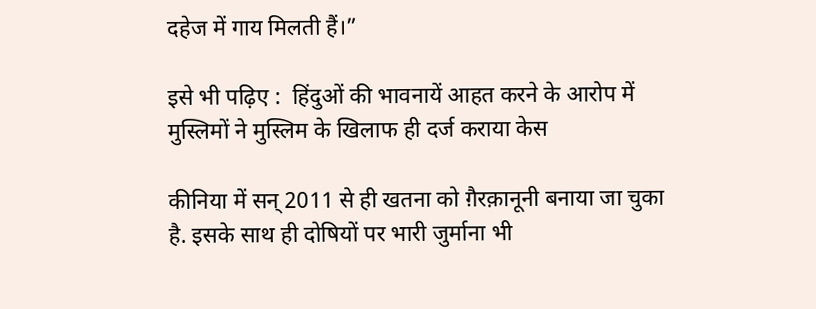दहेज में गाय मिलती हैं।”

इसे भी पढ़िए :  हिंदुओं की भावनायें आहत करने के आरोप में मुस्लिमों ने मुस्लिम के खिलाफ ही दर्ज कराया केस

कीनिया में सन् 2011 से ही खतना को ग़ैरक़ानूनी बनाया जा चुका है. इसके साथ ही दोषियों पर भारी जुर्माना भी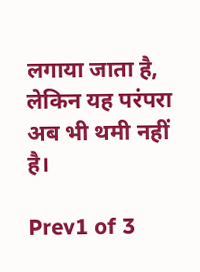लगाया जाता है, लेकिन यह परंपरा अब भी थमी नहीं है।

Prev1 of 3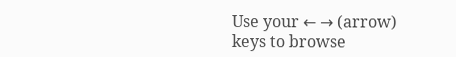Use your ← → (arrow) keys to browse